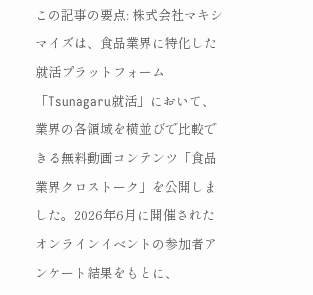この記事の要点: 株式会社マキシマイズは、食品業界に特化した就活プラットフォーム「Tsunagaru就活」において、業界の各領域を横並びで比較できる無料動画コンテンツ「食品業界クロストーク」を公開しました。2026年6月に開催されたオンラインイベントの参加者アンケート結果をもとに、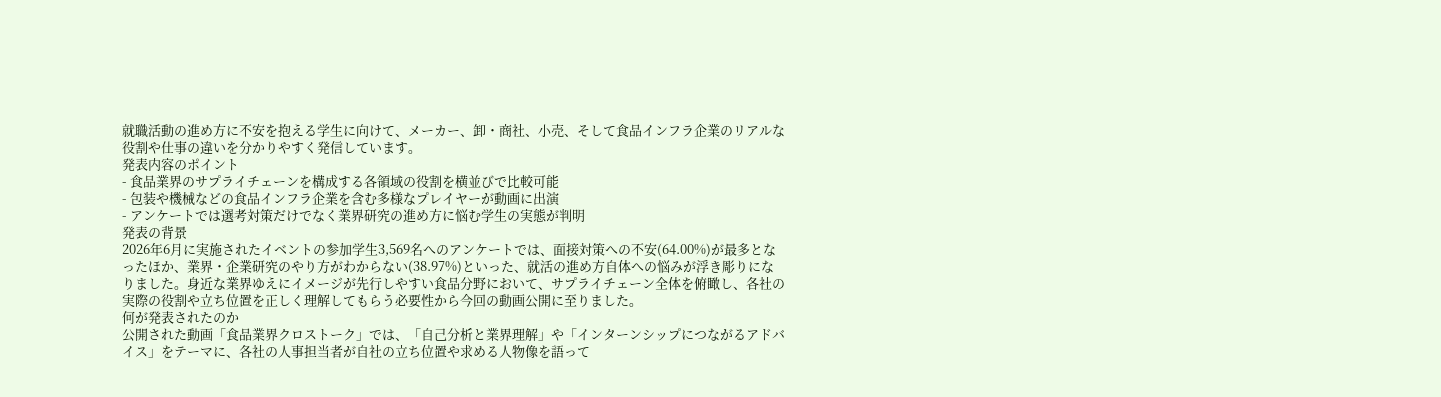就職活動の進め方に不安を抱える学生に向けて、メーカー、卸・商社、小売、そして食品インフラ企業のリアルな役割や仕事の違いを分かりやすく発信しています。
発表内容のポイント
- 食品業界のサプライチェーンを構成する各領域の役割を横並びで比較可能
- 包装や機械などの食品インフラ企業を含む多様なプレイヤーが動画に出演
- アンケートでは選考対策だけでなく業界研究の進め方に悩む学生の実態が判明
発表の背景
2026年6月に実施されたイベントの参加学生3,569名へのアンケートでは、面接対策への不安(64.00%)が最多となったほか、業界・企業研究のやり方がわからない(38.97%)といった、就活の進め方自体への悩みが浮き彫りになりました。身近な業界ゆえにイメージが先行しやすい食品分野において、サプライチェーン全体を俯瞰し、各社の実際の役割や立ち位置を正しく理解してもらう必要性から今回の動画公開に至りました。
何が発表されたのか
公開された動画「食品業界クロストーク」では、「自己分析と業界理解」や「インターンシップにつながるアドバイス」をテーマに、各社の人事担当者が自社の立ち位置や求める人物像を語って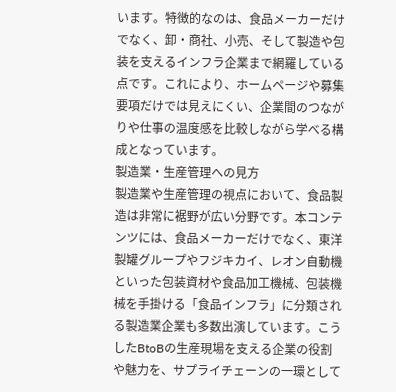います。特徴的なのは、食品メーカーだけでなく、卸・商社、小売、そして製造や包装を支えるインフラ企業まで網羅している点です。これにより、ホームページや募集要項だけでは見えにくい、企業間のつながりや仕事の温度感を比較しながら学べる構成となっています。
製造業・生産管理への見方
製造業や生産管理の視点において、食品製造は非常に裾野が広い分野です。本コンテンツには、食品メーカーだけでなく、東洋製罐グループやフジキカイ、レオン自動機といった包装資材や食品加工機械、包装機械を手掛ける「食品インフラ」に分類される製造業企業も多数出演しています。こうしたBtoBの生産現場を支える企業の役割や魅力を、サプライチェーンの一環として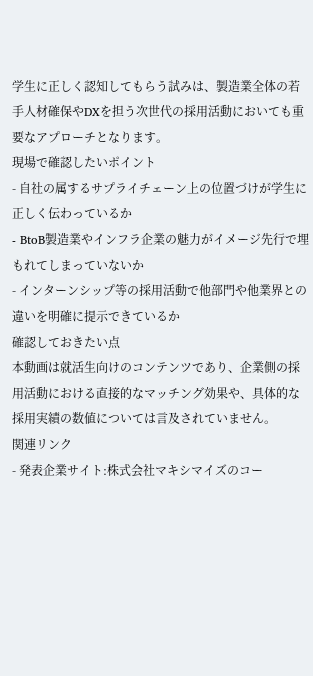学生に正しく認知してもらう試みは、製造業全体の若手人材確保やDXを担う次世代の採用活動においても重要なアプローチとなります。
現場で確認したいポイント
- 自社の属するサプライチェーン上の位置づけが学生に正しく伝わっているか
- BtoB製造業やインフラ企業の魅力がイメージ先行で埋もれてしまっていないか
- インターンシップ等の採用活動で他部門や他業界との違いを明確に提示できているか
確認しておきたい点
本動画は就活生向けのコンテンツであり、企業側の採用活動における直接的なマッチング効果や、具体的な採用実績の数値については言及されていません。
関連リンク
- 発表企業サイト:株式会社マキシマイズのコー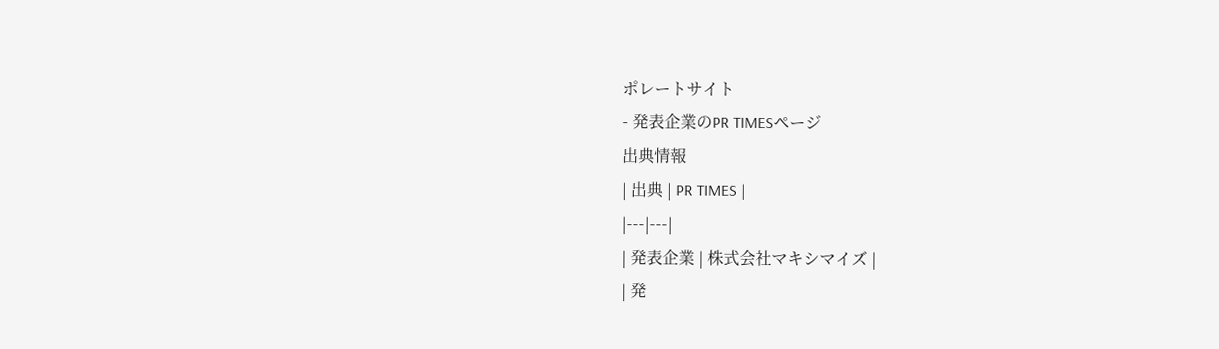ポレートサイト
- 発表企業のPR TIMESページ
出典情報
| 出典 | PR TIMES |
|---|---|
| 発表企業 | 株式会社マキシマイズ |
| 発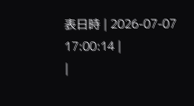表日時 | 2026-07-07 17:00:14 |
|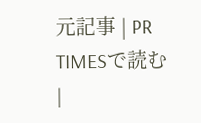元記事 | PR TIMESで読む |